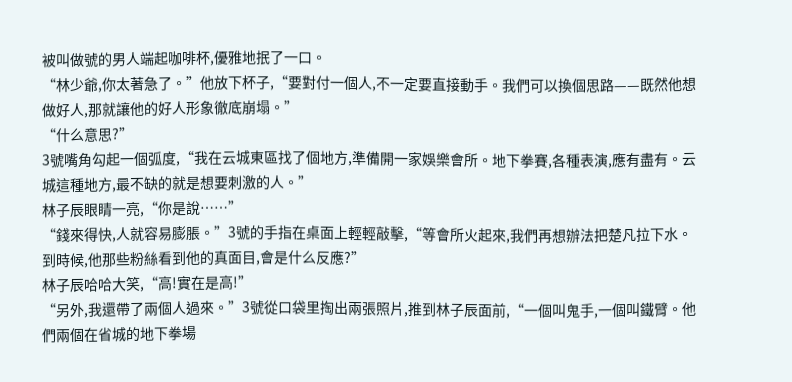被叫做號的男人端起咖啡杯,優雅地抿了一口。
“林少爺,你太著急了。”他放下杯子,“要對付一個人,不一定要直接動手。我們可以換個思路——既然他想做好人,那就讓他的好人形象徹底崩塌。”
“什么意思?”
3號嘴角勾起一個弧度,“我在云城東區找了個地方,準備開一家娛樂會所。地下拳賽,各種表演,應有盡有。云城這種地方,最不缺的就是想要刺激的人。”
林子辰眼睛一亮,“你是說……”
“錢來得快,人就容易膨脹。”3號的手指在桌面上輕輕敲擊,“等會所火起來,我們再想辦法把楚凡拉下水。到時候,他那些粉絲看到他的真面目,會是什么反應?”
林子辰哈哈大笑,“高!實在是高!”
“另外,我還帶了兩個人過來。”3號從口袋里掏出兩張照片,推到林子辰面前,“一個叫鬼手,一個叫鐵臂。他們兩個在省城的地下拳場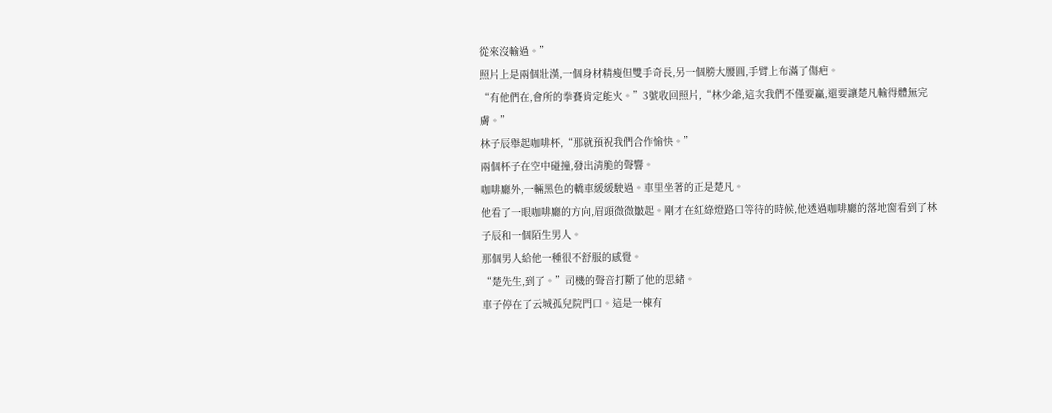從來沒輸過。”
照片上是兩個壯漢,一個身材精瘦但雙手奇長,另一個膀大腰圓,手臂上布滿了傷疤。
“有他們在,會所的拳賽肯定能火。”3號收回照片,“林少爺,這次我們不僅要贏,還要讓楚凡輸得體無完膚。”
林子辰舉起咖啡杯,“那就預祝我們合作愉快。”
兩個杯子在空中碰撞,發出清脆的聲響。
咖啡廳外,一輛黑色的轎車緩緩駛過。車里坐著的正是楚凡。
他看了一眼咖啡廳的方向,眉頭微微皺起。剛才在紅綠燈路口等待的時候,他透過咖啡廳的落地窗看到了林子辰和一個陌生男人。
那個男人給他一種很不舒服的感覺。
“楚先生,到了。”司機的聲音打斷了他的思緒。
車子停在了云城孤兒院門口。這是一棟有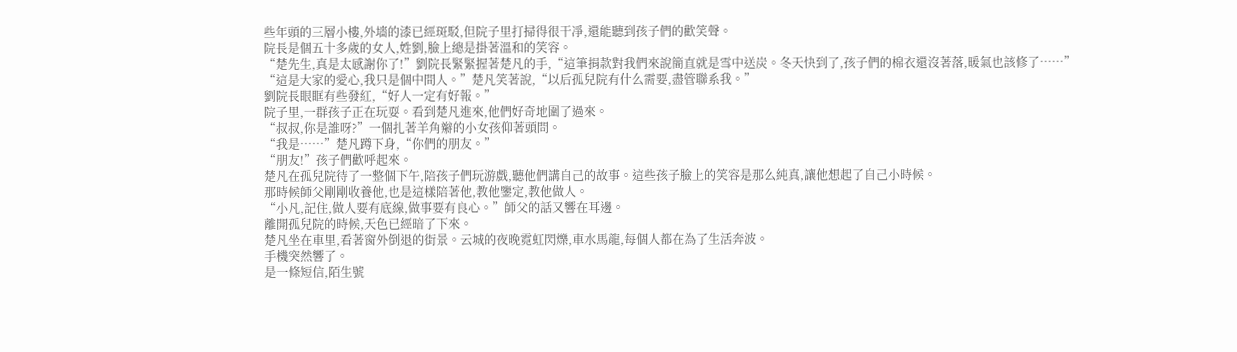些年頭的三層小樓,外墻的漆已經斑駁,但院子里打掃得很干凈,還能聽到孩子們的歡笑聲。
院長是個五十多歲的女人,姓劉,臉上總是掛著溫和的笑容。
“楚先生,真是太感謝你了!”劉院長緊緊握著楚凡的手,“這筆捐款對我們來說簡直就是雪中送炭。冬天快到了,孩子們的棉衣還沒著落,暖氣也該修了……”
“這是大家的愛心,我只是個中間人。”楚凡笑著說,“以后孤兒院有什么需要,盡管聯系我。”
劉院長眼眶有些發紅,“好人一定有好報。”
院子里,一群孩子正在玩耍。看到楚凡進來,他們好奇地圍了過來。
“叔叔,你是誰呀?”一個扎著羊角辮的小女孩仰著頭問。
“我是……”楚凡蹲下身,“你們的朋友。”
“朋友!”孩子們歡呼起來。
楚凡在孤兒院待了一整個下午,陪孩子們玩游戲,聽他們講自己的故事。這些孩子臉上的笑容是那么純真,讓他想起了自己小時候。
那時候師父剛剛收養他,也是這樣陪著他,教他鑒定,教他做人。
“小凡,記住,做人要有底線,做事要有良心。”師父的話又響在耳邊。
離開孤兒院的時候,天色已經暗了下來。
楚凡坐在車里,看著窗外倒退的街景。云城的夜晚霓虹閃爍,車水馬龍,每個人都在為了生活奔波。
手機突然響了。
是一條短信,陌生號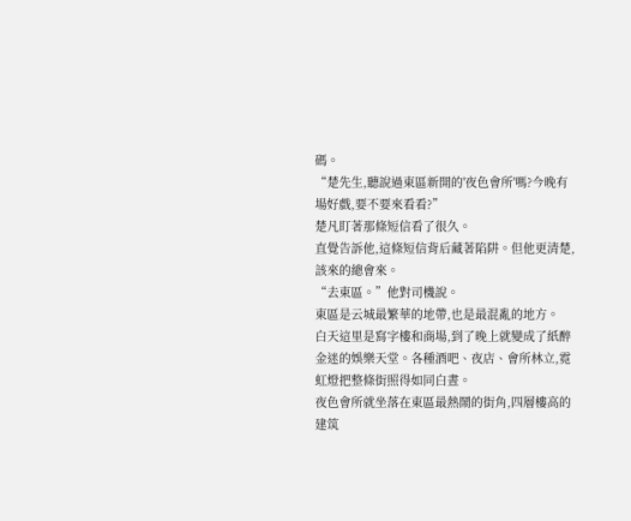碼。
“楚先生,聽說過東區新開的'夜色會所'嗎?今晚有場好戲,要不要來看看?”
楚凡盯著那條短信看了很久。
直覺告訴他,這條短信背后藏著陷阱。但他更清楚,該來的總會來。
“去東區。”他對司機說。
東區是云城最繁華的地帶,也是最混亂的地方。
白天這里是寫字樓和商場,到了晚上就變成了紙醉金迷的娛樂天堂。各種酒吧、夜店、會所林立,霓虹燈把整條街照得如同白晝。
夜色會所就坐落在東區最熱鬧的街角,四層樓高的建筑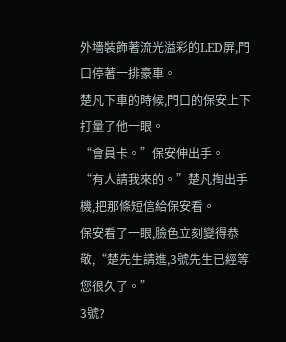外墻裝飾著流光溢彩的LED屏,門口停著一排豪車。
楚凡下車的時候,門口的保安上下打量了他一眼。
“會員卡。”保安伸出手。
“有人請我來的。”楚凡掏出手機,把那條短信給保安看。
保安看了一眼,臉色立刻變得恭敬,“楚先生請進,3號先生已經等您很久了。”
3號?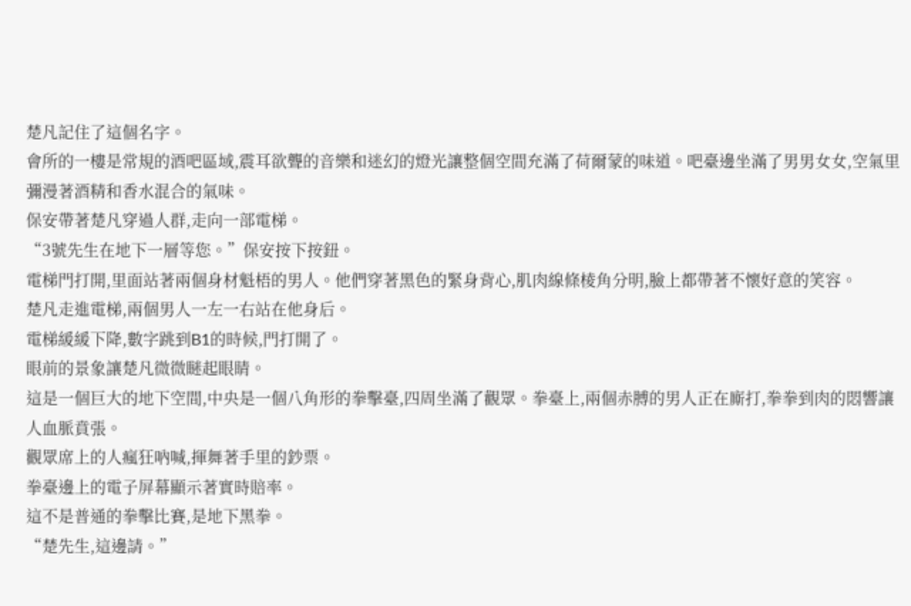楚凡記住了這個名字。
會所的一樓是常規的酒吧區域,震耳欲聾的音樂和迷幻的燈光讓整個空間充滿了荷爾蒙的味道。吧臺邊坐滿了男男女女,空氣里彌漫著酒精和香水混合的氣味。
保安帶著楚凡穿過人群,走向一部電梯。
“3號先生在地下一層等您。”保安按下按鈕。
電梯門打開,里面站著兩個身材魁梧的男人。他們穿著黑色的緊身背心,肌肉線條棱角分明,臉上都帶著不懷好意的笑容。
楚凡走進電梯,兩個男人一左一右站在他身后。
電梯緩緩下降,數字跳到B1的時候,門打開了。
眼前的景象讓楚凡微微瞇起眼睛。
這是一個巨大的地下空間,中央是一個八角形的拳擊臺,四周坐滿了觀眾。拳臺上,兩個赤膊的男人正在廝打,拳拳到肉的悶響讓人血脈賁張。
觀眾席上的人瘋狂吶喊,揮舞著手里的鈔票。
拳臺邊上的電子屏幕顯示著實時賠率。
這不是普通的拳擊比賽,是地下黑拳。
“楚先生,這邊請。”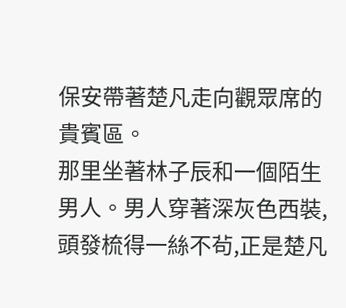保安帶著楚凡走向觀眾席的貴賓區。
那里坐著林子辰和一個陌生男人。男人穿著深灰色西裝,頭發梳得一絲不茍,正是楚凡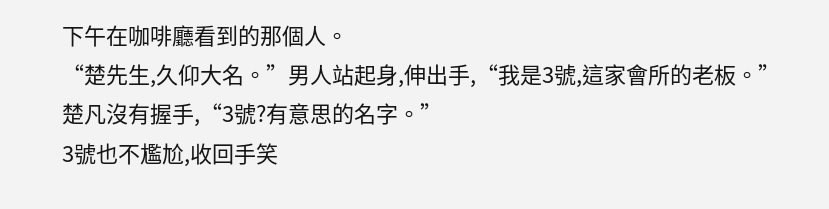下午在咖啡廳看到的那個人。
“楚先生,久仰大名。”男人站起身,伸出手,“我是3號,這家會所的老板。”
楚凡沒有握手,“3號?有意思的名字。”
3號也不尷尬,收回手笑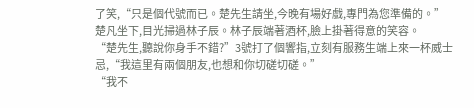了笑,“只是個代號而已。楚先生請坐,今晚有場好戲,專門為您準備的。”
楚凡坐下,目光掃過林子辰。林子辰端著酒杯,臉上掛著得意的笑容。
“楚先生,聽說你身手不錯?”3號打了個響指,立刻有服務生端上來一杯威士忌,“我這里有兩個朋友,也想和你切磋切磋。”
“我不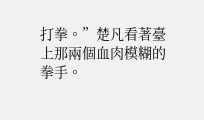打拳。”楚凡看著臺上那兩個血肉模糊的拳手。